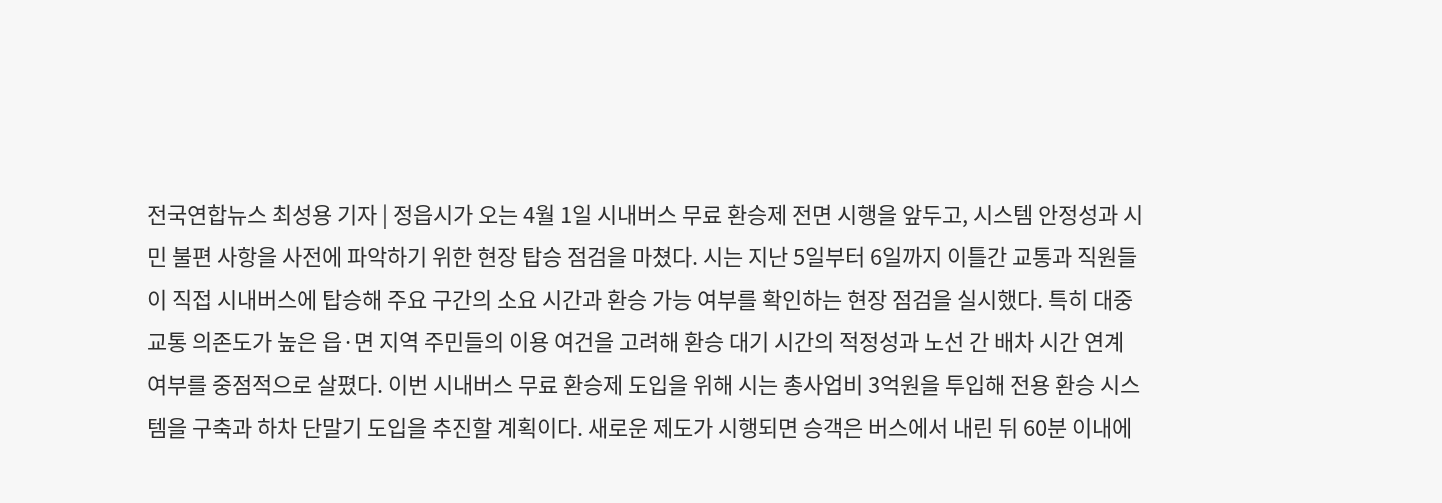전국연합뉴스 최성용 기자 | 정읍시가 오는 4월 1일 시내버스 무료 환승제 전면 시행을 앞두고, 시스템 안정성과 시민 불편 사항을 사전에 파악하기 위한 현장 탑승 점검을 마쳤다. 시는 지난 5일부터 6일까지 이틀간 교통과 직원들이 직접 시내버스에 탑승해 주요 구간의 소요 시간과 환승 가능 여부를 확인하는 현장 점검을 실시했다. 특히 대중교통 의존도가 높은 읍·면 지역 주민들의 이용 여건을 고려해 환승 대기 시간의 적정성과 노선 간 배차 시간 연계 여부를 중점적으로 살폈다. 이번 시내버스 무료 환승제 도입을 위해 시는 총사업비 3억원을 투입해 전용 환승 시스템을 구축과 하차 단말기 도입을 추진할 계획이다. 새로운 제도가 시행되면 승객은 버스에서 내린 뒤 60분 이내에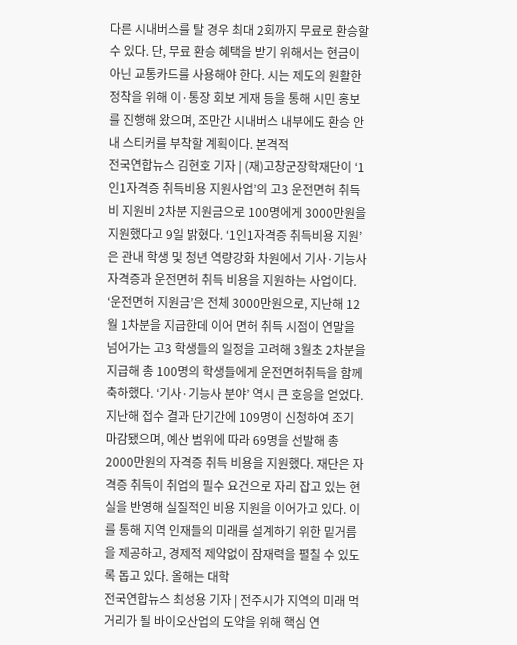다른 시내버스를 탈 경우 최대 2회까지 무료로 환승할 수 있다. 단, 무료 환승 혜택을 받기 위해서는 현금이 아닌 교통카드를 사용해야 한다. 시는 제도의 원활한 정착을 위해 이·통장 회보 게재 등을 통해 시민 홍보를 진행해 왔으며, 조만간 시내버스 내부에도 환승 안내 스티커를 부착할 계획이다. 본격적
전국연합뉴스 김현호 기자 | (재)고창군장학재단이 ‘1인1자격증 취득비용 지원사업’의 고3 운전면허 취득비 지원비 2차분 지원금으로 100명에게 3000만원을 지원했다고 9일 밝혔다. ‘1인1자격증 취득비용 지원’은 관내 학생 및 청년 역량강화 차원에서 기사·기능사 자격증과 운전면허 취득 비용을 지원하는 사업이다. ‘운전면허 지원금’은 전체 3000만원으로, 지난해 12월 1차분을 지급한데 이어 면허 취득 시점이 연말을 넘어가는 고3 학생들의 일정을 고려해 3월초 2차분을 지급해 총 100명의 학생들에게 운전면허취득을 함께 축하했다. ‘기사·기능사 분야’ 역시 큰 호응을 얻었다. 지난해 접수 결과 단기간에 109명이 신청하여 조기 마감됐으며, 예산 범위에 따라 69명을 선발해 총 2000만원의 자격증 취득 비용을 지원했다. 재단은 자격증 취득이 취업의 필수 요건으로 자리 잡고 있는 현실을 반영해 실질적인 비용 지원을 이어가고 있다. 이를 통해 지역 인재들의 미래를 설계하기 위한 밑거름을 제공하고, 경제적 제약없이 잠재력을 펼칠 수 있도록 돕고 있다. 올해는 대학
전국연합뉴스 최성용 기자 | 전주시가 지역의 미래 먹거리가 될 바이오산업의 도약을 위해 핵심 연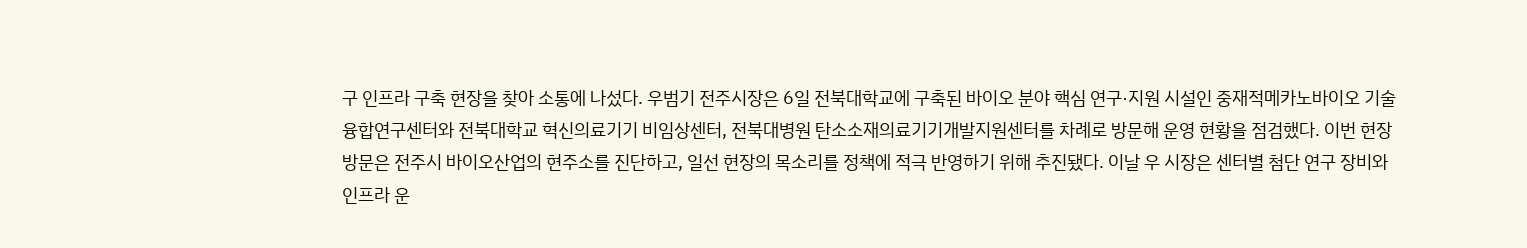구 인프라 구축 현장을 찾아 소통에 나섰다. 우범기 전주시장은 6일 전북대학교에 구축된 바이오 분야 핵심 연구·지원 시설인 중재적메카노바이오 기술융합연구센터와 전북대학교 혁신의료기기 비임상센터, 전북대병원 탄소소재의료기기개발지원센터를 차례로 방문해 운영 현황을 점검했다. 이번 현장 방문은 전주시 바이오산업의 현주소를 진단하고, 일선 현장의 목소리를 정책에 적극 반영하기 위해 추진됐다. 이날 우 시장은 센터별 첨단 연구 장비와 인프라 운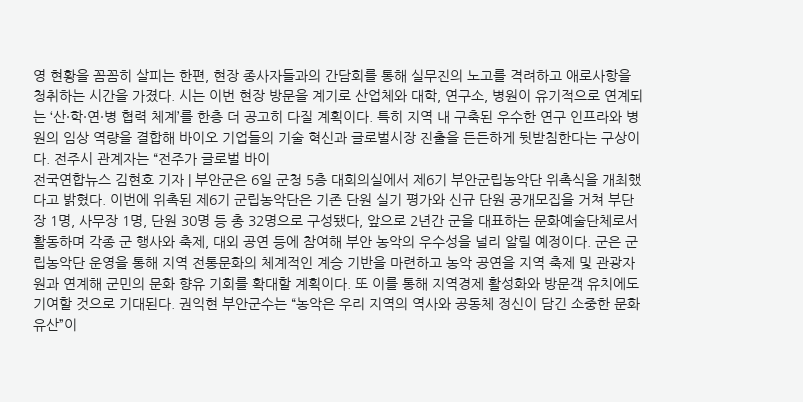영 현황을 꼼꼼히 살피는 한편, 현장 종사자들과의 간담회를 통해 실무진의 노고를 격려하고 애로사항을 청취하는 시간을 가졌다. 시는 이번 현장 방문을 계기로 산업체와 대학, 연구소, 병원이 유기적으로 연계되는 ‘산·학·연·병 협력 체계’를 한층 더 공고히 다질 계획이다. 특히 지역 내 구축된 우수한 연구 인프라와 병원의 임상 역량을 결합해 바이오 기업들의 기술 혁신과 글로벌시장 진출을 든든하게 뒷받침한다는 구상이다. 전주시 관계자는 “전주가 글로벌 바이
전국연합뉴스 김현호 기자 | 부안군은 6일 군청 5층 대회의실에서 제6기 부안군립농악단 위촉식을 개최했다고 밝혔다. 이번에 위촉된 제6기 군립농악단은 기존 단원 실기 평가와 신규 단원 공개모집을 거쳐 부단장 1명, 사무장 1명, 단원 30명 등 총 32명으로 구성됐다, 앞으로 2년간 군을 대표하는 문화예술단체로서 활동하며 각종 군 행사와 축제, 대외 공연 등에 참여해 부안 농악의 우수성을 널리 알릴 예정이다. 군은 군립농악단 운영을 통해 지역 전통문화의 체계적인 계승 기반을 마련하고 농악 공연을 지역 축제 및 관광자원과 연계해 군민의 문화 향유 기회를 확대할 계획이다. 또 이를 통해 지역경제 활성화와 방문객 유치에도 기여할 것으로 기대된다. 권익현 부안군수는 “농악은 우리 지역의 역사와 공동체 정신이 담긴 소중한 문화유산”이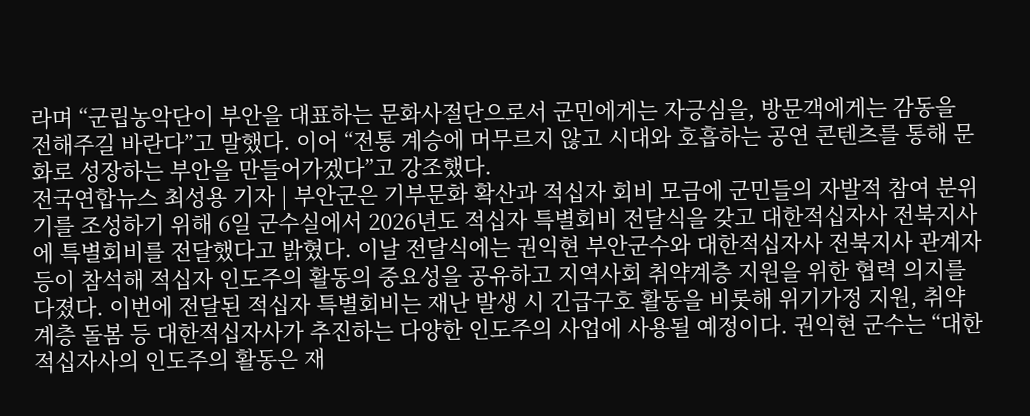라며 “군립농악단이 부안을 대표하는 문화사절단으로서 군민에게는 자긍심을, 방문객에게는 감동을 전해주길 바란다”고 말했다. 이어 “전통 계승에 머무르지 않고 시대와 호흡하는 공연 콘텐츠를 통해 문화로 성장하는 부안을 만들어가겠다”고 강조했다.
전국연합뉴스 최성용 기자 | 부안군은 기부문화 확산과 적십자 회비 모금에 군민들의 자발적 참여 분위기를 조성하기 위해 6일 군수실에서 2026년도 적십자 특별회비 전달식을 갖고 대한적십자사 전북지사에 특별회비를 전달했다고 밝혔다. 이날 전달식에는 권익현 부안군수와 대한적십자사 전북지사 관계자 등이 참석해 적십자 인도주의 활동의 중요성을 공유하고 지역사회 취약계층 지원을 위한 협력 의지를 다졌다. 이번에 전달된 적십자 특별회비는 재난 발생 시 긴급구호 활동을 비롯해 위기가정 지원, 취약계층 돌봄 등 대한적십자사가 추진하는 다양한 인도주의 사업에 사용될 예정이다. 권익현 군수는 “대한적십자사의 인도주의 활동은 재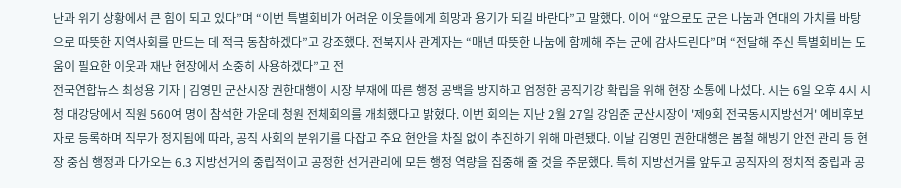난과 위기 상황에서 큰 힘이 되고 있다”며 “이번 특별회비가 어려운 이웃들에게 희망과 용기가 되길 바란다”고 말했다. 이어 “앞으로도 군은 나눔과 연대의 가치를 바탕으로 따뜻한 지역사회를 만드는 데 적극 동참하겠다”고 강조했다. 전북지사 관계자는 “매년 따뜻한 나눔에 함께해 주는 군에 감사드린다”며 “전달해 주신 특별회비는 도움이 필요한 이웃과 재난 현장에서 소중히 사용하겠다”고 전
전국연합뉴스 최성용 기자 | 김영민 군산시장 권한대행이 시장 부재에 따른 행정 공백을 방지하고 엄정한 공직기강 확립을 위해 현장 소통에 나섰다. 시는 6일 오후 4시 시청 대강당에서 직원 560여 명이 참석한 가운데 청원 전체회의를 개최했다고 밝혔다. 이번 회의는 지난 2월 27일 강임준 군산시장이 '제9회 전국동시지방선거' 예비후보자로 등록하며 직무가 정지됨에 따라, 공직 사회의 분위기를 다잡고 주요 현안을 차질 없이 추진하기 위해 마련됐다. 이날 김영민 권한대행은 봄철 해빙기 안전 관리 등 현장 중심 행정과 다가오는 6.3 지방선거의 중립적이고 공정한 선거관리에 모든 행정 역량을 집중해 줄 것을 주문했다. 특히 지방선거를 앞두고 공직자의 정치적 중립과 공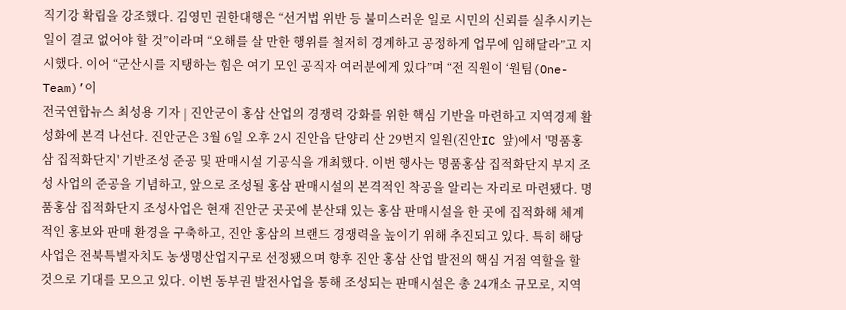직기강 확립을 강조했다. 김영민 권한대행은 “선거법 위반 등 불미스러운 일로 시민의 신뢰를 실추시키는 일이 결코 없어야 할 것”이라며 “오해를 살 만한 행위를 철저히 경계하고 공정하게 업무에 임해달라”고 지시했다. 이어 “군산시를 지탱하는 힘은 여기 모인 공직자 여러분에게 있다”며 “전 직원이 ‘원팀(One-Team)’이
전국연합뉴스 최성용 기자 | 진안군이 홍삼 산업의 경쟁력 강화를 위한 핵심 기반을 마련하고 지역경제 활성화에 본격 나선다. 진안군은 3월 6일 오후 2시 진안읍 단양리 산 29번지 일원(진안IC 앞)에서 '명품홍삼 집적화단지' 기반조성 준공 및 판매시설 기공식을 개최했다. 이번 행사는 명품홍삼 집적화단지 부지 조성 사업의 준공을 기념하고, 앞으로 조성될 홍삼 판매시설의 본격적인 착공을 알리는 자리로 마련됐다. 명품홍삼 집적화단지 조성사업은 현재 진안군 곳곳에 분산돼 있는 홍삼 판매시설을 한 곳에 집적화해 체계적인 홍보와 판매 환경을 구축하고, 진안 홍삼의 브랜드 경쟁력을 높이기 위해 추진되고 있다. 특히 해당 사업은 전북특별자치도 농생명산업지구로 선정됐으며 향후 진안 홍삼 산업 발전의 핵심 거점 역할을 할 것으로 기대를 모으고 있다. 이번 동부권 발전사업을 통해 조성되는 판매시설은 총 24개소 규모로, 지역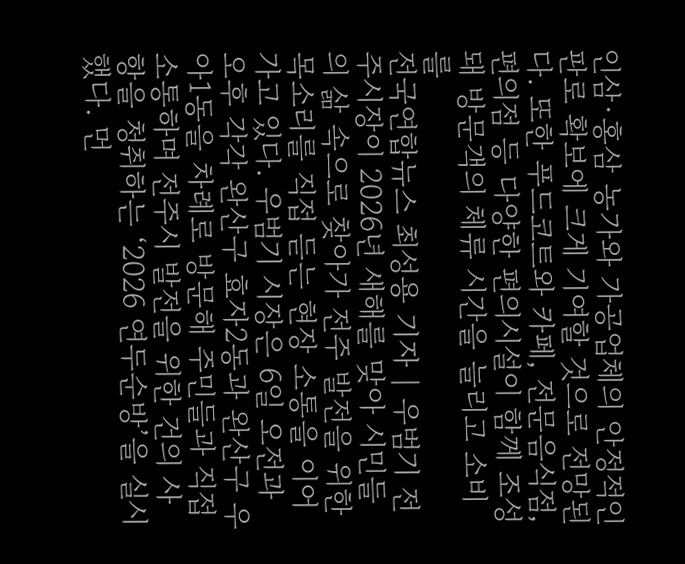인삼·홍삼 농가와 가공업체의 안정적인 판로 확보에 크게 기여할 것으로 전망된다. 또한 푸드코트와 카페, 전문음식점, 편의점 등 다양한 편의시설이 함께 조성돼 방문객의 체류 시간을 늘리고 소비를
전국연합뉴스 최성용 기자 | 우범기 전주시장이 2026년 새해를 맞아 시민들의 삶 속으로 찾아가 전주 발전을 위한 목소리를 직접 듣는 현장 소통을 이어가고 있다. 우범기 시장은 6일 오전과 오후 각각 완산구 효자2동과 완산구 우아1동을 차례로 방문해 주민들과 직접 소통하며 전주시 발전을 위한 건의 사항을 청취하는 ‘2026 연두순방’을 실시했다. 먼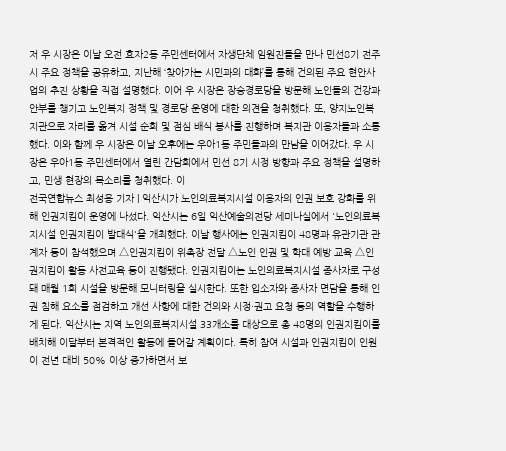저 우 시장은 이날 오전 효자2동 주민센터에서 자생단체 임원진들을 만나 민선8기 전주시 주요 정책을 공유하고, 지난해 ‘찾아가는 시민과의 대화’를 통해 건의된 주요 현안사업의 추진 상황을 직접 설명했다. 이어 우 시장은 장승경로당을 방문해 노인들의 건강과 안부를 챙기고 노인복지 정책 및 경로당 운영에 대한 의견을 청취했다. 또, 양지노인복지관으로 자리를 옮겨 시설 순회 및 점심 배식 봉사를 진행하며 복지관 이용자들과 소통했다. 이와 함께 우 시장은 이날 오후에는 우아1동 주민들과의 만남을 이어갔다. 우 시장은 우아1동 주민센터에서 열린 간담회에서 민선 8기 시정 방향과 주요 정책을 설명하고, 민생 현장의 목소리를 청취했다. 이
전국연합뉴스 최성용 기자 | 익산시가 노인의료복지시설 이용자의 인권 보호 강화를 위해 인권지킴이 운영에 나섰다. 익산시는 6일 익산예술의전당 세미나실에서 '노인의료복지시설 인권지킴이 발대식'을 개최했다. 이날 행사에는 인권지킴이 48명과 유관기관 관계자 등이 참석했으며 △인권지킴이 위촉장 전달 △노인 인권 및 학대 예방 교육 △인권지킴이 활동 사전교육 등이 진행됐다. 인권지킴이는 노인의료복지시설 종사자로 구성돼 매월 1회 시설을 방문해 모니터링을 실시한다. 또한 입소자와 종사자 면담을 통해 인권 침해 요소를 점검하고 개선 사항에 대한 건의와 시정·권고 요청 등의 역할을 수행하게 된다. 익산시는 지역 노인의료복지시설 33개소를 대상으로 총 48명의 인권지킴이를 배치해 이달부터 본격적인 활동에 들어갈 계획이다. 특히 참여 시설과 인권지킴이 인원이 전년 대비 50% 이상 증가하면서 보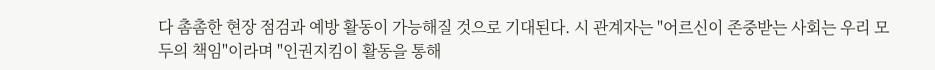다 촘촘한 현장 점검과 예방 활동이 가능해질 것으로 기대된다. 시 관계자는 "어르신이 존중받는 사회는 우리 모두의 책임"이라며 "인권지킴이 활동을 통해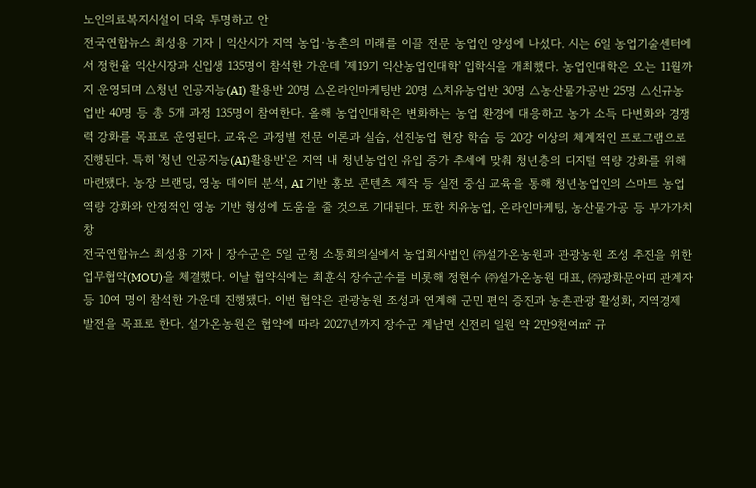노인의료복지시설이 더욱 투명하고 안
전국연합뉴스 최성용 기자 | 익산시가 지역 농업·농촌의 미래를 이끌 전문 농업인 양성에 나섰다. 시는 6일 농업기술센터에서 정헌율 익산시장과 신입생 135명이 참석한 가운데 '제19기 익산농업인대학' 입학식을 개최했다. 농업인대학은 오는 11월까지 운영되며 △청년 인공지능(AI) 활용반 20명 △온라인마케팅반 20명 △치유농업반 30명 △농산물가공반 25명 △신규농업반 40명 등 총 5개 과정 135명이 참여한다. 올해 농업인대학은 변화하는 농업 환경에 대응하고 농가 소득 다변화와 경쟁력 강화를 목표로 운영된다. 교육은 과정별 전문 이론과 실습, 선진농업 현장 학습 등 20강 이상의 체계적인 프로그램으로 진행된다. 특히 '청년 인공지능(AI)활용반'은 지역 내 청년농업인 유입 증가 추세에 맞춰 청년층의 디지털 역량 강화를 위해 마련됐다. 농장 브랜딩, 영농 데이터 분석, AI 기반 홍보 콘텐츠 제작 등 실전 중심 교육을 통해 청년농업인의 스마트 농업 역량 강화와 안정적인 영농 기반 형성에 도움을 줄 것으로 기대된다. 또한 치유농업, 온라인마케팅, 농산물가공 등 부가가치 창
전국연합뉴스 최성용 기자 | 장수군은 5일 군청 소통회의실에서 농업회사법인 ㈜설가온농원과 관광농원 조성 추진을 위한 업무협약(MOU)을 체결했다. 이날 협약식에는 최훈식 장수군수를 비롯해 정현수 ㈜설가온농원 대표, ㈜광화문아띠 관계자 등 10여 명이 참석한 가운데 진행됐다. 이번 협약은 관광농원 조성과 연계해 군민 편익 증진과 농촌관광 활성화, 지역경제 발전을 목표로 한다. 설가온농원은 협약에 따라 2027년까지 장수군 계남면 신전리 일원 약 2만9천여㎡ 규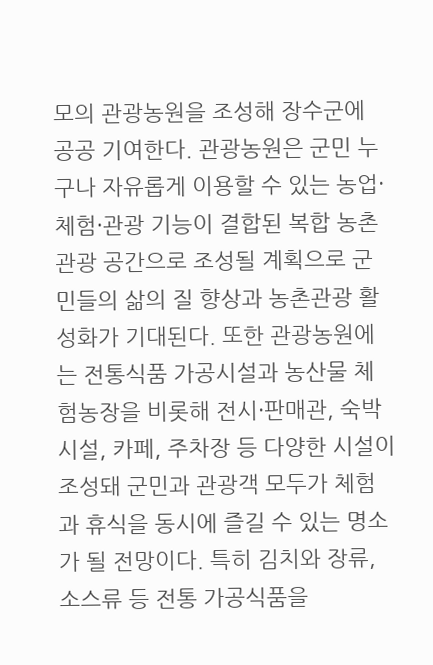모의 관광농원을 조성해 장수군에 공공 기여한다. 관광농원은 군민 누구나 자유롭게 이용할 수 있는 농업·체험·관광 기능이 결합된 복합 농촌관광 공간으로 조성될 계획으로 군민들의 삶의 질 향상과 농촌관광 활성화가 기대된다. 또한 관광농원에는 전통식품 가공시설과 농산물 체험농장을 비롯해 전시·판매관, 숙박시설, 카페, 주차장 등 다양한 시설이 조성돼 군민과 관광객 모두가 체험과 휴식을 동시에 즐길 수 있는 명소가 될 전망이다. 특히 김치와 장류, 소스류 등 전통 가공식품을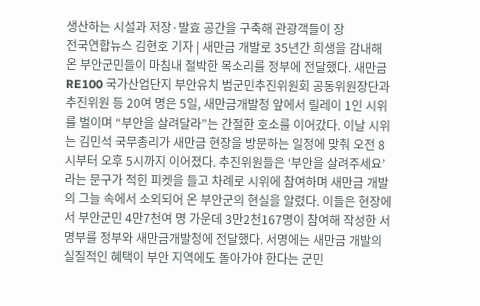생산하는 시설과 저장·발효 공간을 구축해 관광객들이 장
전국연합뉴스 김현호 기자 | 새만금 개발로 35년간 희생을 감내해 온 부안군민들이 마침내 절박한 목소리를 정부에 전달했다. 새만금 RE100 국가산업단지 부안유치 범군민추진위원회 공동위원장단과 추진위원 등 20여 명은 5일, 새만금개발청 앞에서 릴레이 1인 시위를 벌이며 “부안을 살려달라”는 간절한 호소를 이어갔다. 이날 시위는 김민석 국무총리가 새만금 현장을 방문하는 일정에 맞춰 오전 8시부터 오후 5시까지 이어졌다. 추진위원들은 ‘부안을 살려주세요’라는 문구가 적힌 피켓을 들고 차례로 시위에 참여하며 새만금 개발의 그늘 속에서 소외되어 온 부안군의 현실을 알렸다. 이들은 현장에서 부안군민 4만7천여 명 가운데 3만2천167명이 참여해 작성한 서명부를 정부와 새만금개발청에 전달했다. 서명에는 새만금 개발의 실질적인 혜택이 부안 지역에도 돌아가야 한다는 군민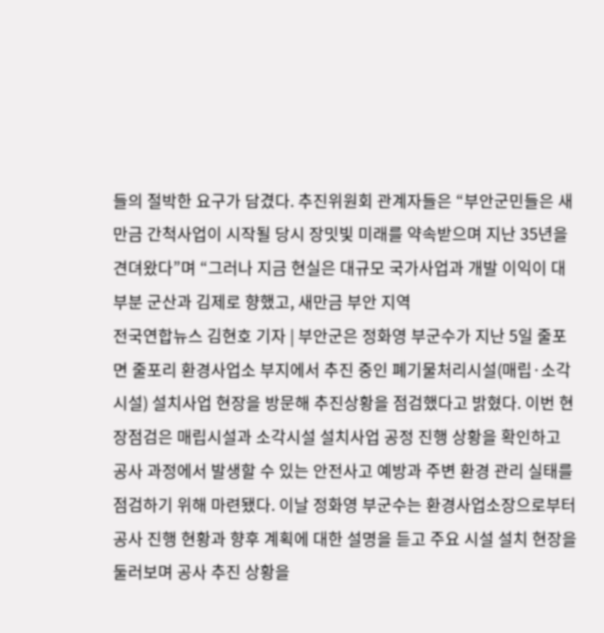들의 절박한 요구가 담겼다. 추진위원회 관계자들은 “부안군민들은 새만금 간척사업이 시작될 당시 장밋빛 미래를 약속받으며 지난 35년을 견뎌왔다”며 “그러나 지금 현실은 대규모 국가사업과 개발 이익이 대부분 군산과 김제로 향했고, 새만금 부안 지역
전국연합뉴스 김현호 기자 | 부안군은 정화영 부군수가 지난 5일 줄포면 줄포리 환경사업소 부지에서 추진 중인 폐기물처리시설(매립·소각시설) 설치사업 현장을 방문해 추진상황을 점검했다고 밝혔다. 이번 현장점검은 매립시설과 소각시설 설치사업 공정 진행 상황을 확인하고 공사 과정에서 발생할 수 있는 안전사고 예방과 주변 환경 관리 실태를 점검하기 위해 마련됐다. 이날 정화영 부군수는 환경사업소장으로부터 공사 진행 현황과 향후 계획에 대한 설명을 듣고 주요 시설 설치 현장을 둘러보며 공사 추진 상황을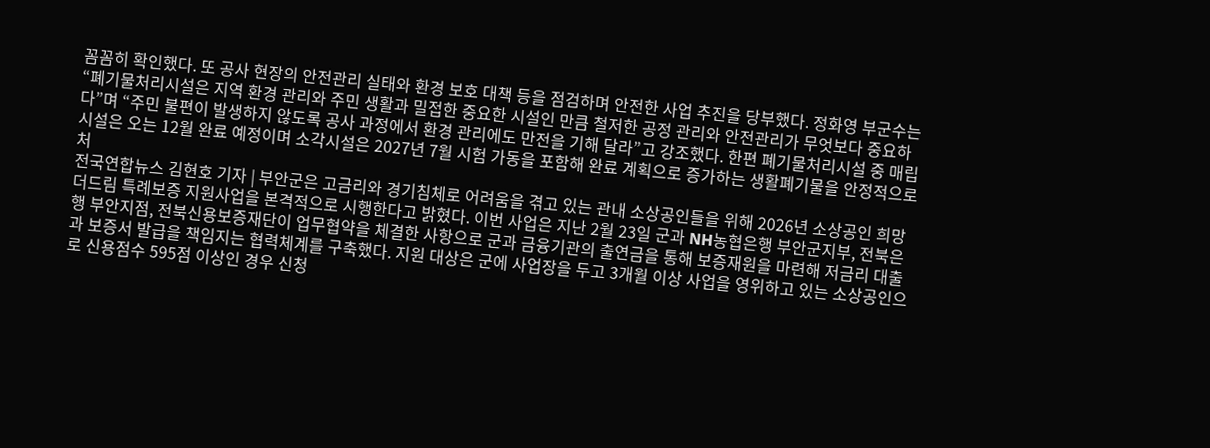꼼꼼히 확인했다. 또 공사 현장의 안전관리 실태와 환경 보호 대책 등을 점검하며 안전한 사업 추진을 당부했다. 정화영 부군수는 “폐기물처리시설은 지역 환경 관리와 주민 생활과 밀접한 중요한 시설인 만큼 철저한 공정 관리와 안전관리가 무엇보다 중요하다”며 “주민 불편이 발생하지 않도록 공사 과정에서 환경 관리에도 만전을 기해 달라”고 강조했다. 한편 폐기물처리시설 중 매립시설은 오는 12월 완료 예정이며 소각시설은 2027년 7월 시험 가동을 포함해 완료 계획으로 증가하는 생활폐기물을 안정적으로 처
전국연합뉴스 김현호 기자 | 부안군은 고금리와 경기침체로 어려움을 겪고 있는 관내 소상공인들을 위해 2026년 소상공인 희망더드림 특례보증 지원사업을 본격적으로 시행한다고 밝혔다. 이번 사업은 지난 2월 23일 군과 NH농협은행 부안군지부, 전북은행 부안지점, 전북신용보증재단이 업무협약을 체결한 사항으로 군과 금융기관의 출연금을 통해 보증재원을 마련해 저금리 대출과 보증서 발급을 책임지는 협력체계를 구축했다. 지원 대상은 군에 사업장을 두고 3개월 이상 사업을 영위하고 있는 소상공인으로 신용점수 595점 이상인 경우 신청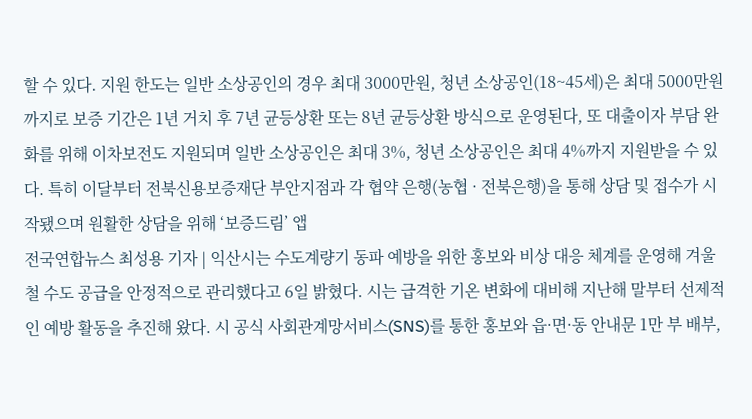할 수 있다. 지원 한도는 일반 소상공인의 경우 최대 3000만원, 청년 소상공인(18~45세)은 최대 5000만원까지로 보증 기간은 1년 거치 후 7년 균등상환 또는 8년 균등상환 방식으로 운영된다, 또 대출이자 부담 완화를 위해 이차보전도 지원되며 일반 소상공인은 최대 3%, 청년 소상공인은 최대 4%까지 지원받을 수 있다. 특히 이달부터 전북신용보증재단 부안지점과 각 협약 은행(농협 · 전북은행)을 통해 상담 및 접수가 시작됐으며 원활한 상담을 위해 ‘보증드림’ 앱
전국연합뉴스 최성용 기자 | 익산시는 수도계량기 동파 예방을 위한 홍보와 비상 대응 체계를 운영해 겨울철 수도 공급을 안정적으로 관리했다고 6일 밝혔다. 시는 급격한 기온 변화에 대비해 지난해 말부터 선제적인 예방 활동을 추진해 왔다. 시 공식 사회관계망서비스(SNS)를 통한 홍보와 읍·면·동 안내문 1만 부 배부,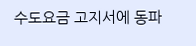수도요금 고지서에 동파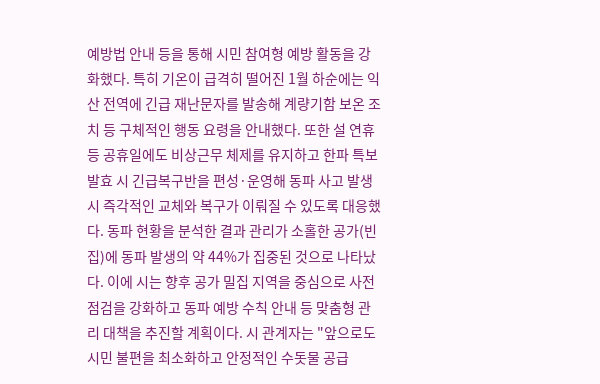예방법 안내 등을 통해 시민 참여형 예방 활동을 강화했다. 특히 기온이 급격히 떨어진 1월 하순에는 익산 전역에 긴급 재난문자를 발송해 계량기함 보온 조치 등 구체적인 행동 요령을 안내했다. 또한 설 연휴 등 공휴일에도 비상근무 체제를 유지하고 한파 특보 발효 시 긴급복구반을 편성·운영해 동파 사고 발생 시 즉각적인 교체와 복구가 이뤄질 수 있도록 대응했다. 동파 현황을 분석한 결과 관리가 소홀한 공가(빈집)에 동파 발생의 약 44%가 집중된 것으로 나타났다. 이에 시는 향후 공가 밀집 지역을 중심으로 사전 점검을 강화하고 동파 예방 수칙 안내 등 맞춤형 관리 대책을 추진할 계획이다. 시 관계자는 "앞으로도 시민 불편을 최소화하고 안정적인 수돗물 공급